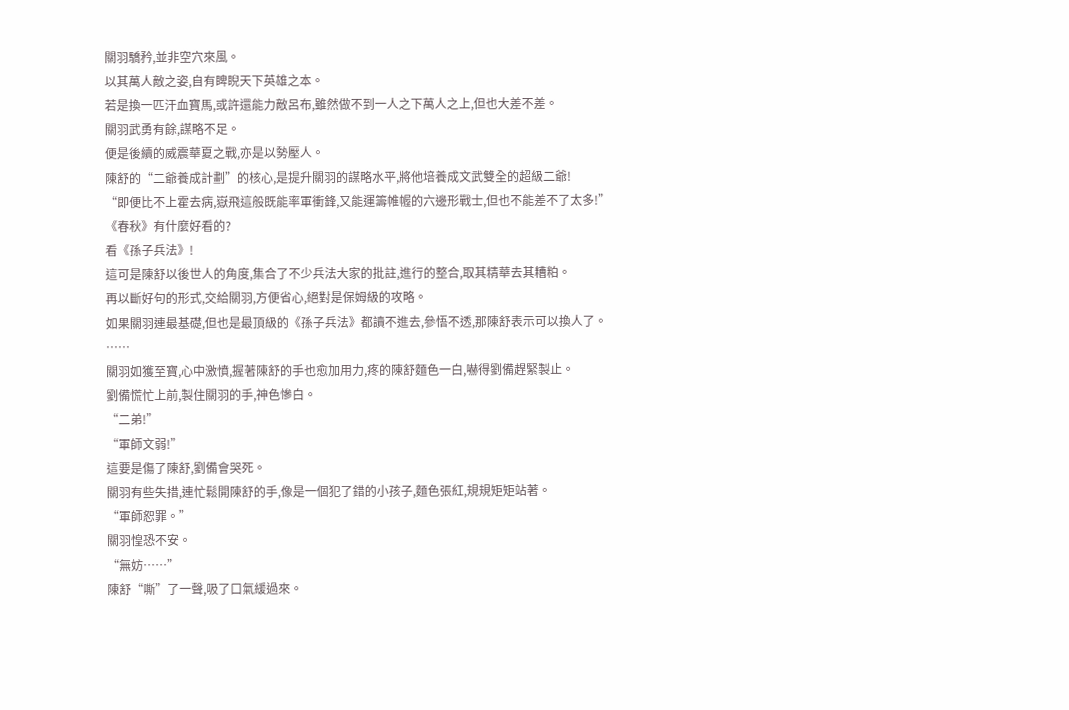關羽驕矜,並非空穴來風。
以其萬人敵之姿,自有睥睨天下英雄之本。
若是換一匹汗血寶馬,或許還能力敵呂布,雖然做不到一人之下萬人之上,但也大差不差。
關羽武勇有餘,謀略不足。
便是後續的威震華夏之戰,亦是以勢壓人。
陳舒的“二爺養成計劃”的核心,是提升關羽的謀略水平,將他培養成文武雙全的超級二爺!
“即便比不上霍去病,嶽飛這般既能率軍衝鋒,又能運籌帷幄的六邊形戰士,但也不能差不了太多!”
《春秋》有什麼好看的?
看《孫子兵法》!
這可是陳舒以後世人的角度,集合了不少兵法大家的批註,進行的整合,取其精華去其糟粕。
再以斷好句的形式,交給關羽,方便省心,絕對是保姆級的攻略。
如果關羽連最基礎,但也是最頂級的《孫子兵法》都讀不進去,參悟不透,那陳舒表示可以換人了。
……
關羽如獲至寶,心中激憤,握著陳舒的手也愈加用力,疼的陳舒麵色一白,嚇得劉備趕緊製止。
劉備慌忙上前,製住關羽的手,神色慘白。
“二弟!”
“軍師文弱!”
這要是傷了陳舒,劉備會哭死。
關羽有些失措,連忙鬆開陳舒的手,像是一個犯了錯的小孩子,麵色張紅,規規矩矩站著。
“軍師恕罪。”
關羽惶恐不安。
“無妨……”
陳舒“嘶”了一聲,吸了口氣緩過來。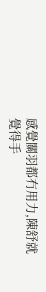感覺關羽都冇用力,陳舒就覺得手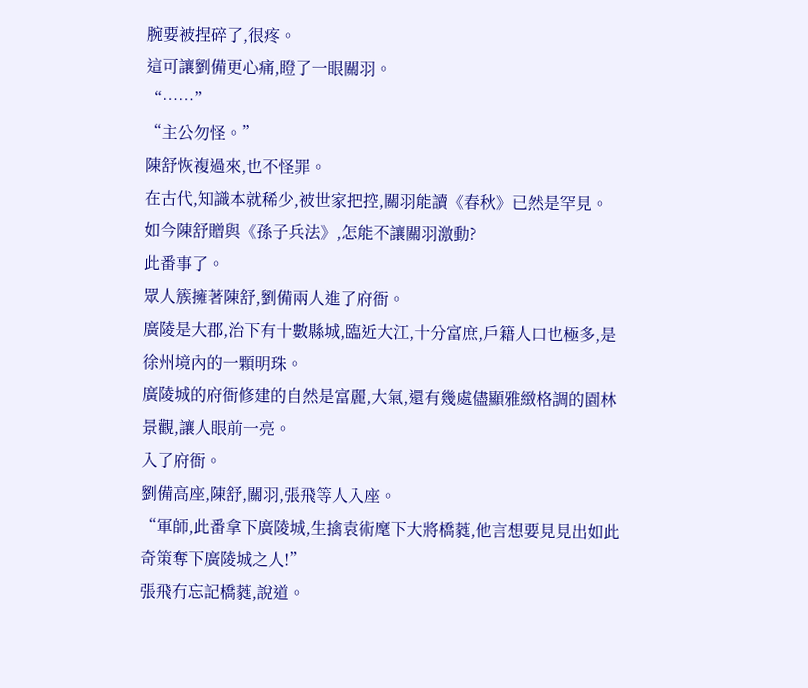腕要被捏碎了,很疼。
這可讓劉備更心痛,瞪了一眼關羽。
“……”
“主公勿怪。”
陳舒恢複過來,也不怪罪。
在古代,知識本就稀少,被世家把控,關羽能讀《春秋》已然是罕見。
如今陳舒贈與《孫子兵法》,怎能不讓關羽激動?
此番事了。
眾人簇擁著陳舒,劉備兩人進了府衙。
廣陵是大郡,治下有十數縣城,臨近大江,十分富庶,戶籍人口也極多,是徐州境內的一顆明珠。
廣陵城的府衙修建的自然是富麗,大氣,還有幾處儘顯雅緻格調的園林景觀,讓人眼前一亮。
入了府衙。
劉備高座,陳舒,關羽,張飛等人入座。
“軍師,此番拿下廣陵城,生擒袁術麾下大將橋蕤,他言想要見見出如此奇策奪下廣陵城之人!”
張飛冇忘記橋蕤,說道。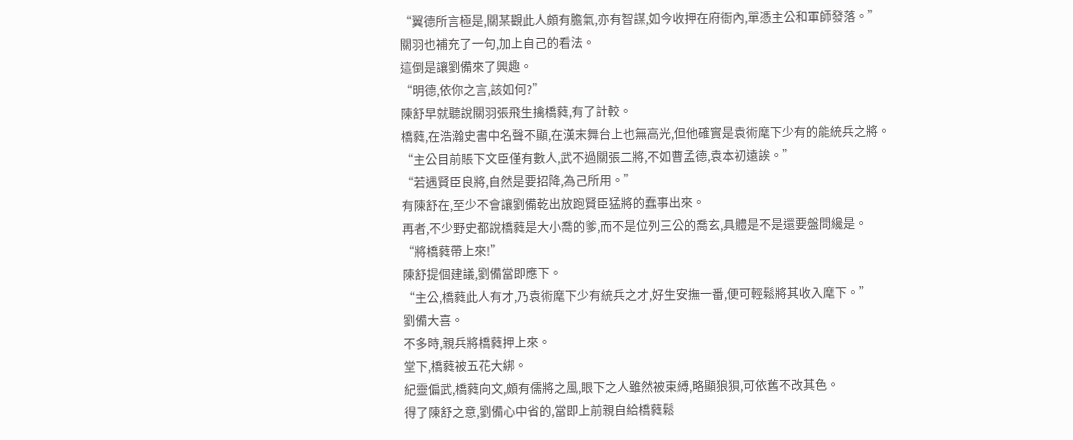“翼德所言極是,關某觀此人頗有膽氣,亦有智謀,如今收押在府衙內,單憑主公和軍師發落。”
關羽也補充了一句,加上自己的看法。
這倒是讓劉備來了興趣。
“明德,依你之言,該如何?”
陳舒早就聽說關羽張飛生擒橋蕤,有了計較。
橋蕤,在浩瀚史書中名聲不顯,在漢末舞台上也無高光,但他確實是袁術麾下少有的能統兵之將。
“主公目前賬下文臣僅有數人,武不過關張二將,不如曹孟德,袁本初遠誒。”
“若遇賢臣良將,自然是要招降,為己所用。”
有陳舒在,至少不會讓劉備乾出放跑賢臣猛將的蠢事出來。
再者,不少野史都說橋蕤是大小喬的爹,而不是位列三公的喬玄,具體是不是還要盤問纔是。
“將橋蕤帶上來!”
陳舒提個建議,劉備當即應下。
“主公,橋蕤此人有才,乃袁術麾下少有統兵之才,好生安撫一番,便可輕鬆將其收入麾下。”
劉備大喜。
不多時,親兵將橋蕤押上來。
堂下,橋蕤被五花大綁。
紀靈偏武,橋蕤向文,頗有儒將之風,眼下之人雖然被束縛,略顯狼狽,可依舊不改其色。
得了陳舒之意,劉備心中省的,當即上前親自給橋蕤鬆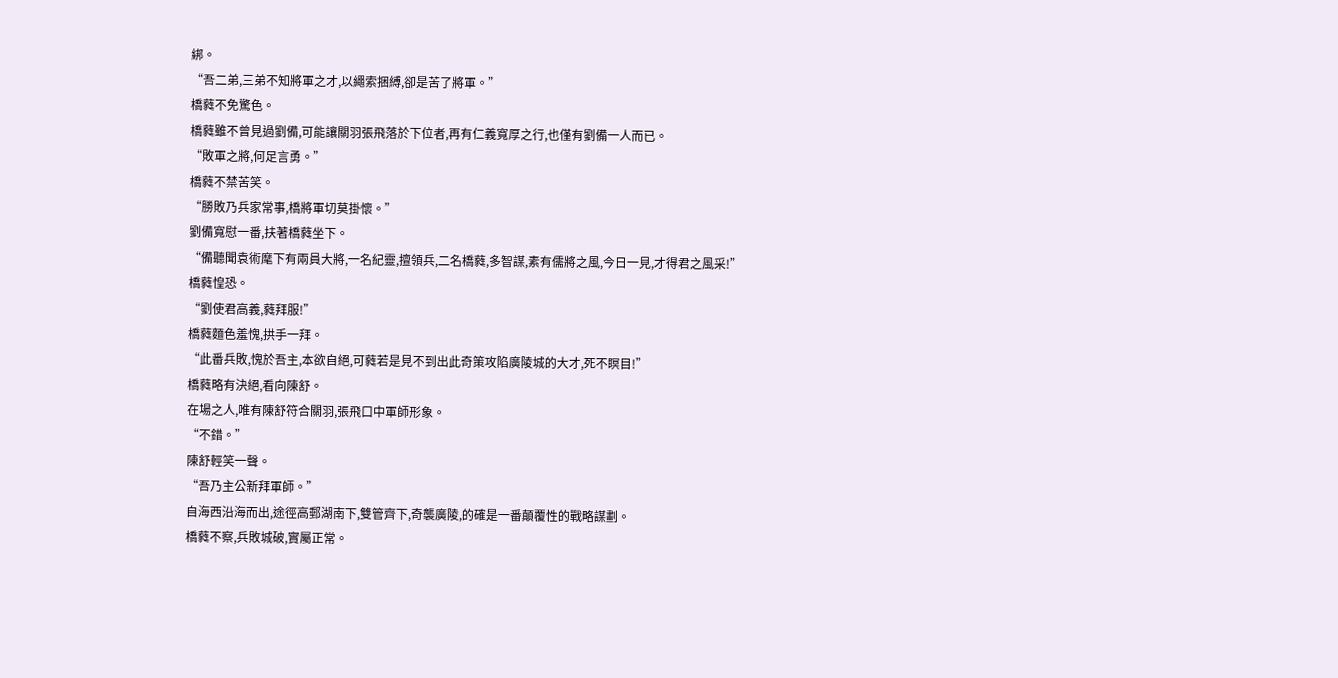綁。
“吾二弟,三弟不知將軍之才,以繩索捆縛,卻是苦了將軍。”
橋蕤不免驚色。
橋蕤雖不曾見過劉備,可能讓關羽張飛落於下位者,再有仁義寬厚之行,也僅有劉備一人而已。
“敗軍之將,何足言勇。”
橋蕤不禁苦笑。
“勝敗乃兵家常事,橋將軍切莫掛懷。”
劉備寬慰一番,扶著橋蕤坐下。
“備聽聞袁術麾下有兩員大將,一名紀靈,擅領兵,二名橋蕤,多智謀,素有儒將之風,今日一見,才得君之風采!”
橋蕤惶恐。
“劉使君高義,蕤拜服!”
橋蕤麵色羞愧,拱手一拜。
“此番兵敗,愧於吾主,本欲自絕,可蕤若是見不到出此奇策攻陷廣陵城的大才,死不瞑目!”
橋蕤略有決絕,看向陳舒。
在場之人,唯有陳舒符合關羽,張飛口中軍師形象。
“不錯。”
陳舒輕笑一聲。
“吾乃主公新拜軍師。”
自海西沿海而出,途徑高郵湖南下,雙管齊下,奇襲廣陵,的確是一番顛覆性的戰略謀劃。
橋蕤不察,兵敗城破,實屬正常。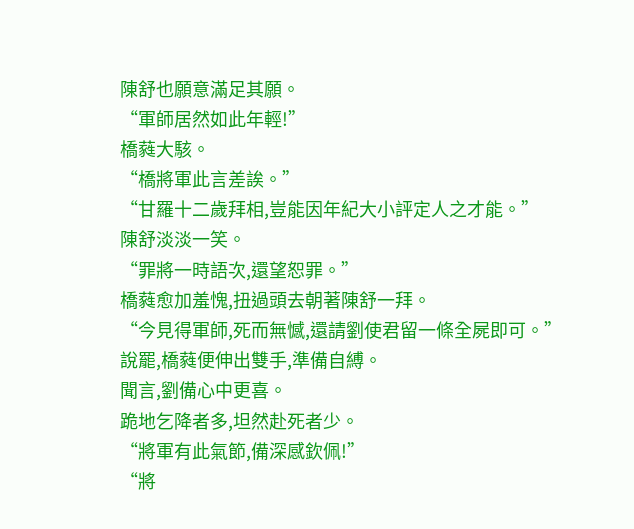陳舒也願意滿足其願。
“軍師居然如此年輕!”
橋蕤大駭。
“橋將軍此言差誒。”
“甘羅十二歲拜相,豈能因年紀大小評定人之才能。”
陳舒淡淡一笑。
“罪將一時語次,還望恕罪。”
橋蕤愈加羞愧,扭過頭去朝著陳舒一拜。
“今見得軍師,死而無憾,還請劉使君留一條全屍即可。”
說罷,橋蕤便伸出雙手,準備自縛。
聞言,劉備心中更喜。
跪地乞降者多,坦然赴死者少。
“將軍有此氣節,備深感欽佩!”
“將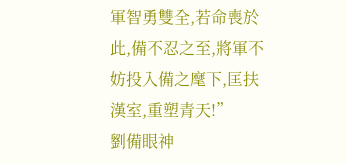軍智勇雙全,若命喪於此,備不忍之至,將軍不妨投入備之麾下,匡扶漢室,重塑青天!”
劉備眼神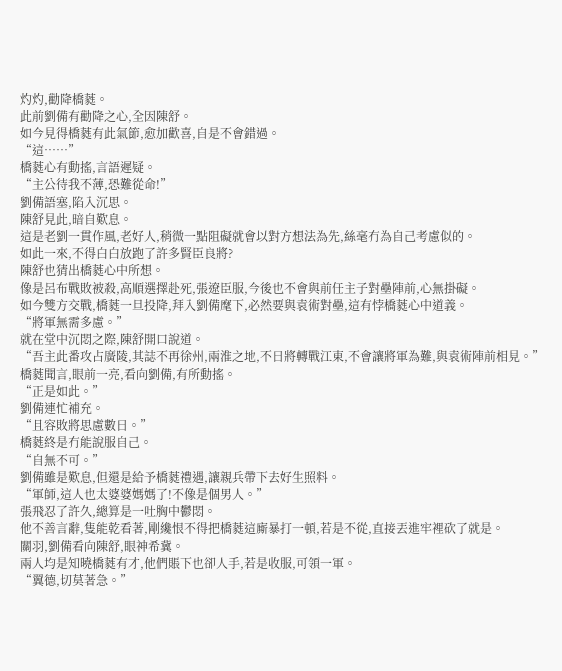灼灼,勸降橋蕤。
此前劉備有勸降之心,全因陳舒。
如今見得橋蕤有此氣節,愈加歡喜,自是不會錯過。
“這……”
橋蕤心有動搖,言語遲疑。
“主公待我不薄,恐難從命!”
劉備語塞,陷入沉思。
陳舒見此,暗自歎息。
這是老劉一貫作風,老好人,稍微一點阻礙就會以對方想法為先,絲毫冇為自己考慮似的。
如此一來,不得白白放跑了許多賢臣良將?
陳舒也猜出橋蕤心中所想。
像是呂布戰敗被殺,高順選擇赴死,張遼臣服,今後也不會與前任主子對壘陣前,心無掛礙。
如今雙方交戰,橋蕤一旦投降,拜入劉備麾下,必然要與袁術對壘,這有悖橋蕤心中道義。
“將軍無需多慮。”
就在堂中沉悶之際,陳舒開口說道。
“吾主此番攻占廣陵,其誌不再徐州,兩淮之地,不日將轉戰江東,不會讓將軍為難,與袁術陣前相見。”
橋蕤聞言,眼前一亮,看向劉備,有所動搖。
“正是如此。”
劉備連忙補充。
“且容敗將思慮數日。”
橋蕤終是冇能說服自己。
“自無不可。”
劉備雖是歎息,但還是給予橋蕤禮遇,讓親兵帶下去好生照料。
“軍師,這人也太婆婆媽媽了!不像是個男人。”
張飛忍了許久,總算是一吐胸中鬱悶。
他不善言辭,隻能乾看著,剛纔恨不得把橋蕤這廝暴打一頓,若是不從,直接丟進牢裡砍了就是。
關羽,劉備看向陳舒,眼神希冀。
兩人均是知曉橋蕤有才,他們賬下也卻人手,若是收服,可領一軍。
“翼德,切莫著急。”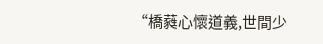“橋蕤心懷道義,世間少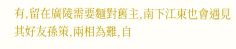有,留在廣陵需要麵對舊主,南下江東也會遇見其好友孫策,兩相為難,自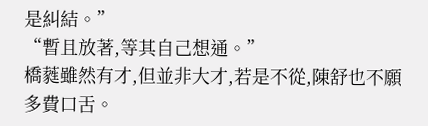是糾結。”
“暫且放著,等其自己想通。”
橋蕤雖然有才,但並非大才,若是不從,陳舒也不願多費口舌。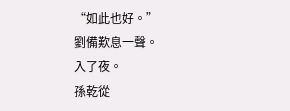“如此也好。”
劉備歎息一聲。
入了夜。
孫乾從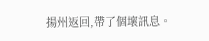揚州返回,帶了個壞訊息。